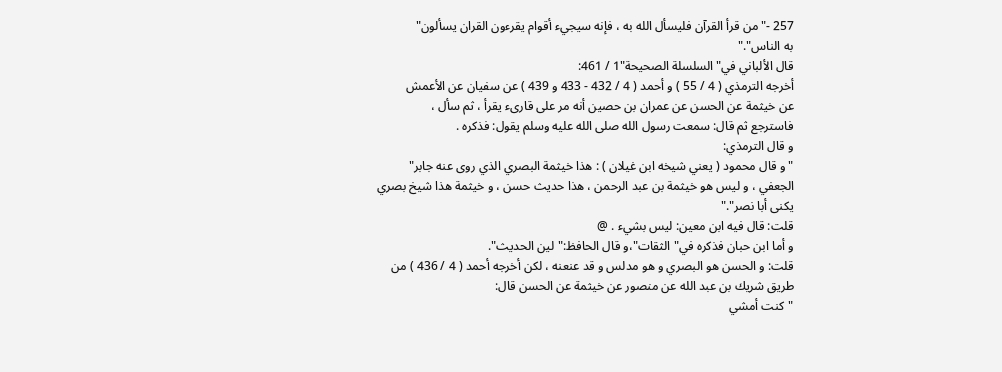257 -"من قرأ القرآن فليسأل الله به ، فإنه سيجيء أقوام يقرءون القران يسألون"
به الناس"."
قال الألباني في"السلسلة الصحيحة"1 / 461:
أخرجه الترمذي ( 4 / 55 ) و أحمد ( 4 / 432 - 433 و 439 ) عن سفيان عن الأعمش
عن خيثمة عن الحسن عن عمران بن حصين أنه مر على قارىء يقرأ ، ثم سأل ،
فاسترجع ثم قال: سمعت رسول الله صلى الله عليه وسلم يقول: فذكره .
و قال الترمذي:
"و قال محمود ( يعني شيخه ابن غيلان ) : هذا خيثمة البصري الذي روى عنه جابر"
الجعفي ، و ليس هو خيثمة بن عبد الرحمن ، هذا حديث حسن ، و خيثمة هذا شيخ بصري
يكنى أبا نصر"."
قلت: قال فيه ابن معين: ليس بشيء . @
و أما ابن حبان فذكره في"الثقات"،و قال الحافظ:"لين الحديث".
قلت: و الحسن هو البصري و هو مدلس و قد عنعنه ، لكن أخرجه أحمد ( 4 / 436 ) من
طريق شريك بن عبد الله عن منصور عن خيثمة عن الحسن قال:
"كنت أمشي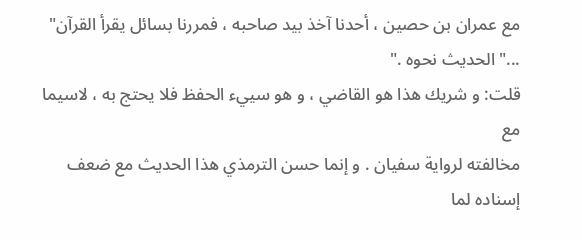مع عمران بن حصين ، أحدنا آخذ بيد صاحبه ، فمررنا بسائل يقرأ القرآن"
..."الحديث نحوه ."
قلت: و شريك هذا هو القاضي ، و هو سييء الحفظ فلا يحتج به ، لاسيما مع
مخالفته لرواية سفيان . و إنما حسن الترمذي هذا الحديث مع ضعف إسناده لما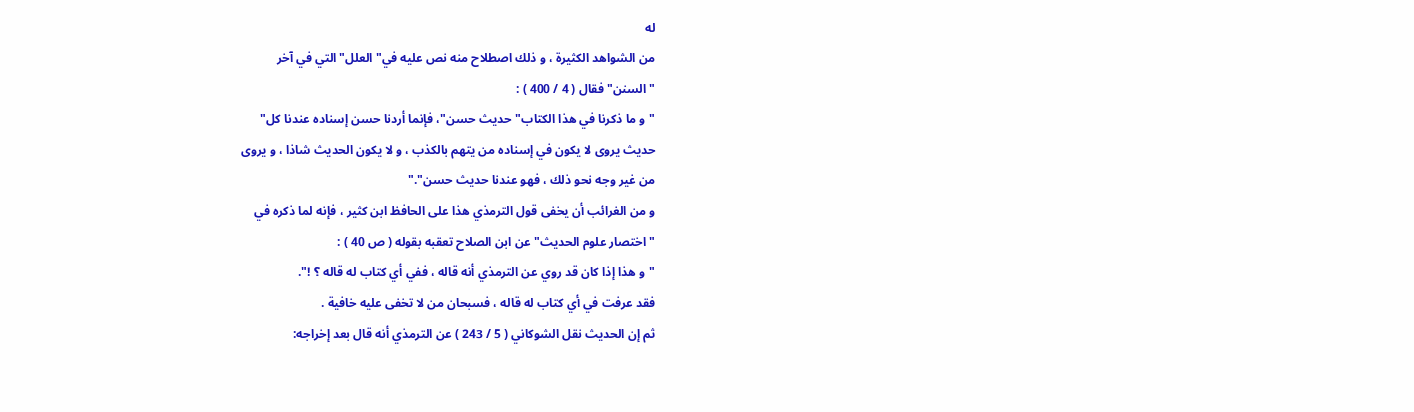له
من الشواهد الكثيرة ، و ذلك اصطلاح منه نص عليه في"العلل"التي في آخر
"السنن"فقال ( 4 / 400 ) :
"و ما ذكرنا في هذا الكتاب"حديث حسن"، فإنما أردنا حسن إسناده عندنا كل"
حديث يروى لا يكون في إسناده من يتهم بالكذب ، و لا يكون الحديث شاذا ، و يروى
من غير وجه نحو ذلك ، فهو عندنا حديث حسن"."
و من الغرائب أن يخفى قول الترمذي هذا على الحافظ ابن كثير ، فإنه لما ذكره في
"اختصار علوم الحديث"عن ابن الصلاح تعقبه بقوله ( ص 40 ) :
"و هذا إذا كان قد روي عن الترمذي أنه قاله ، ففي أي كتاب له قاله ؟ !".
فقد عرفت في أي كتاب له قاله ، فسبحان من لا تخفى عليه خافية .
ثم إن الحديث نقل الشوكاني ( 5 / 243 ) عن الترمذي أنه قال بعد إخراجه: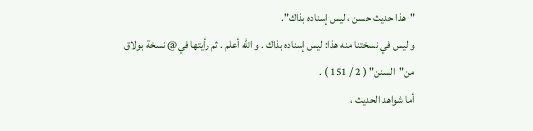"هذا حديث حسن ، ليس إسناده بذاك".
و ليس في نسختنا منه هذا: ليس إسناده بذاك . و الله أعلم . ثم رأيتها في@ نسخة بولاق من"السنن" ( 2 / 151 ) .
أما شواهد الحديث ،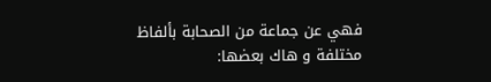فهي عن جماعة من الصحابة بألفاظ مختلفة و هاك بعضها: